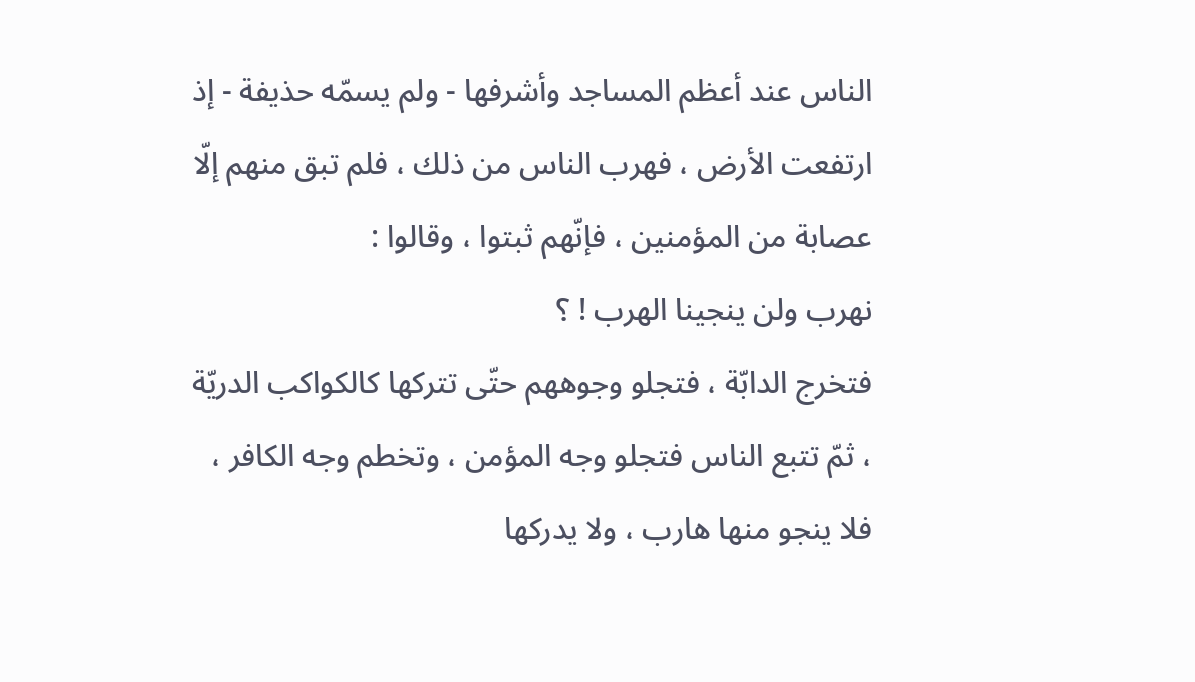الناس عند أعظم المساجد وأشرفها - ولم يسمّه حذيفة - إذ ارتفعت الأرض ، فهرب الناس من ذلك ، فلم تبق منهم إلّا عصابة من المؤمنين ، فإنّهم ثبتوا ، وقالوا :
نهرب ولن ينجينا الهرب ! ؟
فتخرج الدابّة ، فتجلو وجوههم حتّى تتركها كالكواكب الدريّة ، ثمّ تتبع الناس فتجلو وجه المؤمن ، وتخطم وجه الكافر ، فلا ينجو منها هارب ، ولا يدركها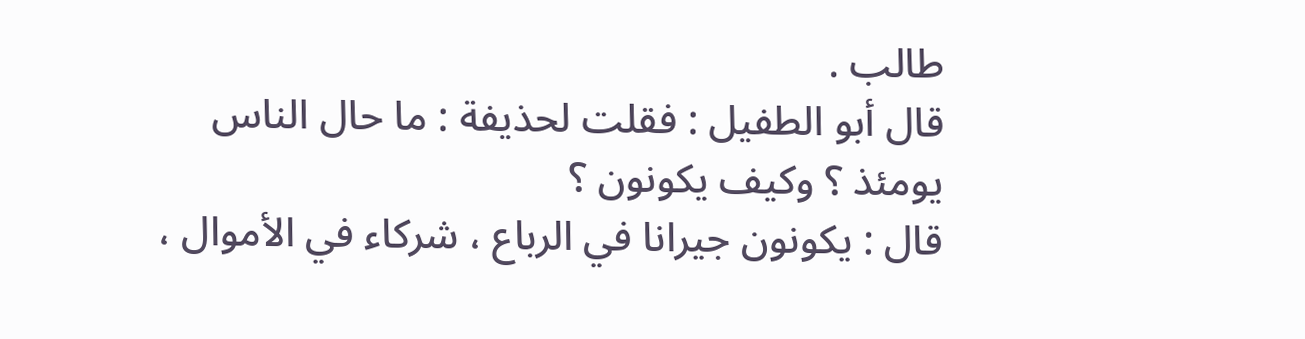طالب .
قال أبو الطفيل : فقلت لحذيفة : ما حال الناس يومئذ ؟ وكيف يكونون ؟
قال : يكونون جيرانا في الرباع ، شركاء في الأموال ،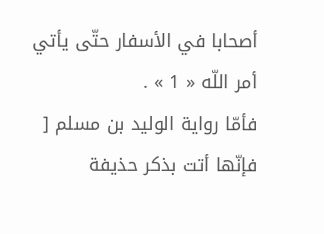أصحابا في الأسفار حتّى يأتي أمر اللّه « 1 » .
فأمّا رواية الوليد بن مسلم [ فإنّها أتت بذكر حذيفة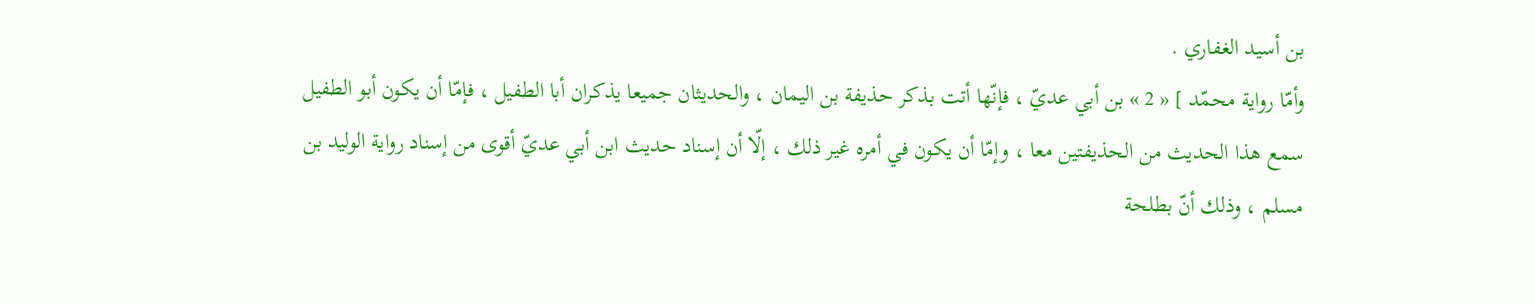بن أسيد الغفاري .
وأمّا رواية محمّد ] « 2 » بن أبي عديّ ، فإنّها أتت بذكر حذيفة بن اليمان ، والحديثان جميعا يذكران أبا الطفيل ، فإمّا أن يكون أبو الطفيل سمع هذا الحديث من الحذيفتين معا ، وإمّا أن يكون في أمره غير ذلك ، إلّا أن إسناد حديث ابن أبي عديّ أقوى من إسناد رواية الوليد بن مسلم ، وذلك أنّ بطلحة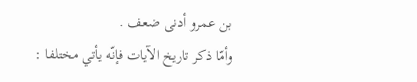بن عمرو أدنى ضعف .
وأمّا ذكر تاريخ الآيات فإنّه يأتي مختلفا :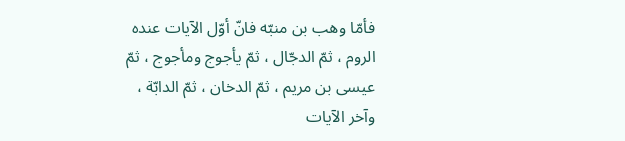فأمّا وهب بن منبّه فانّ أوّل الآيات عنده الروم ، ثمّ الدجّال ، ثمّ يأجوج ومأجوج ، ثمّ عيسى بن مريم ، ثمّ الدخان ، ثمّ الدابّة ، وآخر الآيات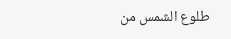طلوع الشمس من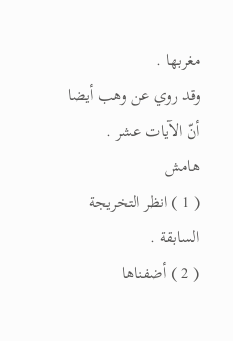مغربها .
وقد روي عن وهب أيضا أنّ الآيات عشر .
هامش
( 1 ) انظر التخريجة السابقة .
( 2 ) أضفناها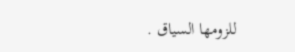للزومها السياق .